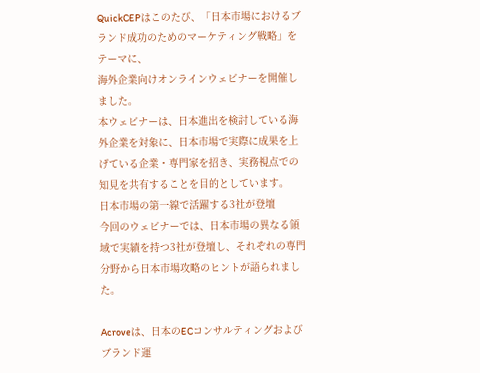QuickCEPはこのたび、「日本市場におけるブランド成功のためのマーケティング戦略」をテーマに、
海外企業向けオンラインウェビナーを開催しました。
本ウェビナーは、日本進出を検討している海外企業を対象に、日本市場で実際に成果を上げている企業・専門家を招き、実務視点での知見を共有することを目的としています。
日本市場の第一線で活躍する3社が登壇
今回のウェビナーでは、日本市場の異なる領域で実績を持つ3社が登壇し、それぞれの専門分野から日本市場攻略のヒントが語られました。

Acroveは、日本のECコンサルティングおよびブランド運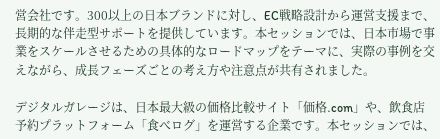営会社です。300以上の日本ブランドに対し、EC戦略設計から運営支援まで、長期的な伴走型サポートを提供しています。本セッションでは、日本市場で事業をスケールさせるための具体的なロードマップをテーマに、実際の事例を交えながら、成長フェーズごとの考え方や注意点が共有されました。

デジタルガレージは、日本最大級の価格比較サイト「価格.com」や、飲食店予約プラットフォーム「食べログ」を運営する企業です。本セッションでは、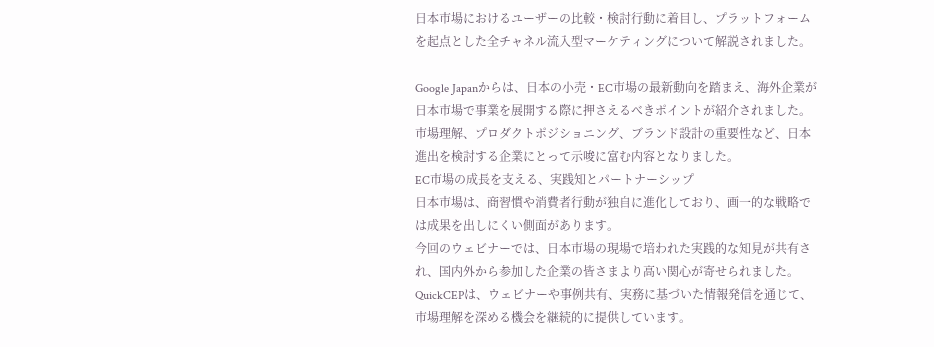日本市場におけるユーザーの比較・検討行動に着目し、プラットフォームを起点とした全チャネル流入型マーケティングについて解説されました。

Google Japanからは、日本の小売・EC市場の最新動向を踏まえ、海外企業が日本市場で事業を展開する際に押さえるべきポイントが紹介されました。市場理解、プロダクトポジショニング、ブランド設計の重要性など、日本進出を検討する企業にとって示唆に富む内容となりました。
EC市場の成長を支える、実践知とパートナーシップ
日本市場は、商習慣や消費者行動が独自に進化しており、画一的な戦略では成果を出しにくい側面があります。
今回のウェビナーでは、日本市場の現場で培われた実践的な知見が共有され、国内外から参加した企業の皆さまより高い関心が寄せられました。
QuickCEPは、ウェビナーや事例共有、実務に基づいた情報発信を通じて、市場理解を深める機会を継続的に提供しています。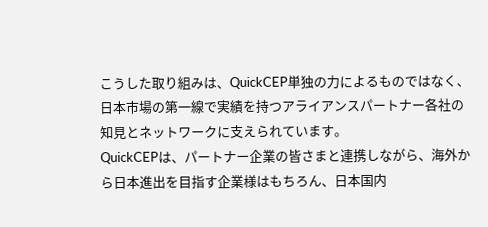こうした取り組みは、QuickCEP単独の力によるものではなく、日本市場の第一線で実績を持つアライアンスパートナー各社の知見とネットワークに支えられています。
QuickCEPは、パートナー企業の皆さまと連携しながら、海外から日本進出を目指す企業様はもちろん、日本国内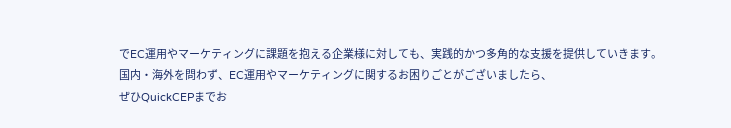でEC運用やマーケティングに課題を抱える企業様に対しても、実践的かつ多角的な支援を提供していきます。
国内・海外を問わず、EC運用やマーケティングに関するお困りごとがございましたら、
ぜひQuickCEPまでお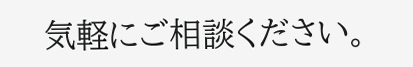気軽にご相談ください。